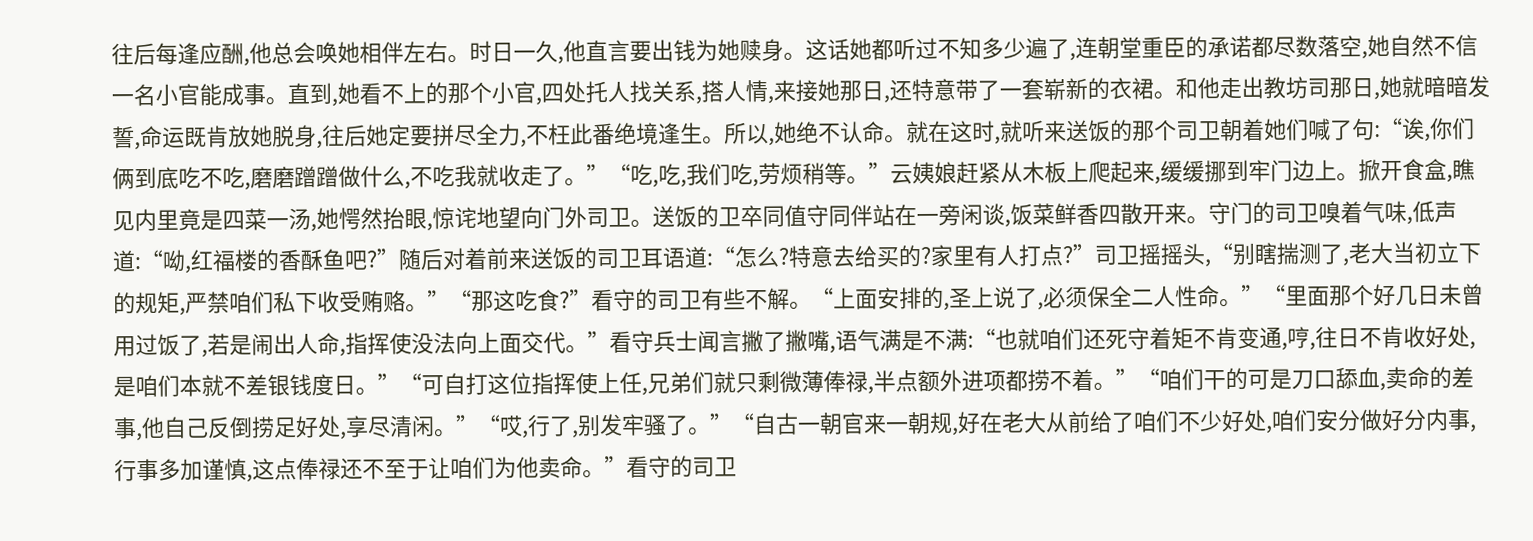往后每逢应酬,他总会唤她相伴左右。时日一久,他直言要出钱为她赎身。这话她都听过不知多少遍了,连朝堂重臣的承诺都尽数落空,她自然不信一名小官能成事。直到,她看不上的那个小官,四处托人找关系,搭人情,来接她那日,还特意带了一套崭新的衣裙。和他走出教坊司那日,她就暗暗发誓,命运既肯放她脱身,往后她定要拼尽全力,不枉此番绝境逢生。所以,她绝不认命。就在这时,就听来送饭的那个司卫朝着她们喊了句:“诶,你们俩到底吃不吃,磨磨蹭蹭做什么,不吃我就收走了。”“吃,吃,我们吃,劳烦稍等。”云姨娘赶紧从木板上爬起来,缓缓挪到牢门边上。掀开食盒,瞧见内里竟是四菜一汤,她愕然抬眼,惊诧地望向门外司卫。送饭的卫卒同值守同伴站在一旁闲谈,饭菜鲜香四散开来。守门的司卫嗅着气味,低声道:“呦,红福楼的香酥鱼吧?”随后对着前来送饭的司卫耳语道:“怎么?特意去给买的?家里有人打点?”司卫摇摇头,“别瞎揣测了,老大当初立下的规矩,严禁咱们私下收受贿赂。”“那这吃食?”看守的司卫有些不解。“上面安排的,圣上说了,必须保全二人性命。”“里面那个好几日未曾用过饭了,若是闹出人命,指挥使没法向上面交代。”看守兵士闻言撇了撇嘴,语气满是不满:“也就咱们还死守着矩不肯变通,哼,往日不肯收好处,是咱们本就不差银钱度日。”“可自打这位指挥使上任,兄弟们就只剩微薄俸禄,半点额外进项都捞不着。”“咱们干的可是刀口舔血,卖命的差事,他自己反倒捞足好处,享尽清闲。”“哎,行了,别发牢骚了。”“自古一朝官来一朝规,好在老大从前给了咱们不少好处,咱们安分做好分内事,行事多加谨慎,这点俸禄还不至于让咱们为他卖命。”看守的司卫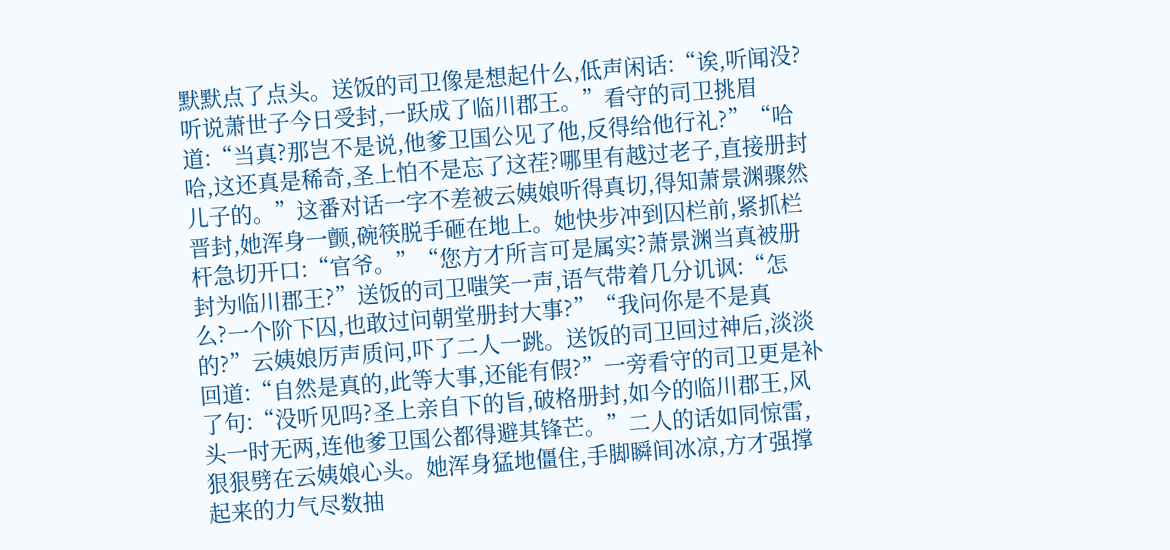默默点了点头。送饭的司卫像是想起什么,低声闲话:“诶,听闻没?听说萧世子今日受封,一跃成了临川郡王。”看守的司卫挑眉道:“当真?那岂不是说,他爹卫国公见了他,反得给他行礼?”“哈哈,这还真是稀奇,圣上怕不是忘了这茬?哪里有越过老子,直接册封儿子的。”这番对话一字不差被云姨娘听得真切,得知萧景渊骤然晋封,她浑身一颤,碗筷脱手砸在地上。她快步冲到囚栏前,紧抓栏杆急切开口:“官爷。”“您方才所言可是属实?萧景渊当真被册封为临川郡王?”送饭的司卫嗤笑一声,语气带着几分讥讽:“怎么?一个阶下囚,也敢过问朝堂册封大事?”“我问你是不是真的?”云姨娘厉声质问,吓了二人一跳。送饭的司卫回过神后,淡淡回道:“自然是真的,此等大事,还能有假?”一旁看守的司卫更是补了句:“没听见吗?圣上亲自下的旨,破格册封,如今的临川郡王,风头一时无两,连他爹卫国公都得避其锋芒。”二人的话如同惊雷,狠狠劈在云姨娘心头。她浑身猛地僵住,手脚瞬间冰凉,方才强撑起来的力气尽数抽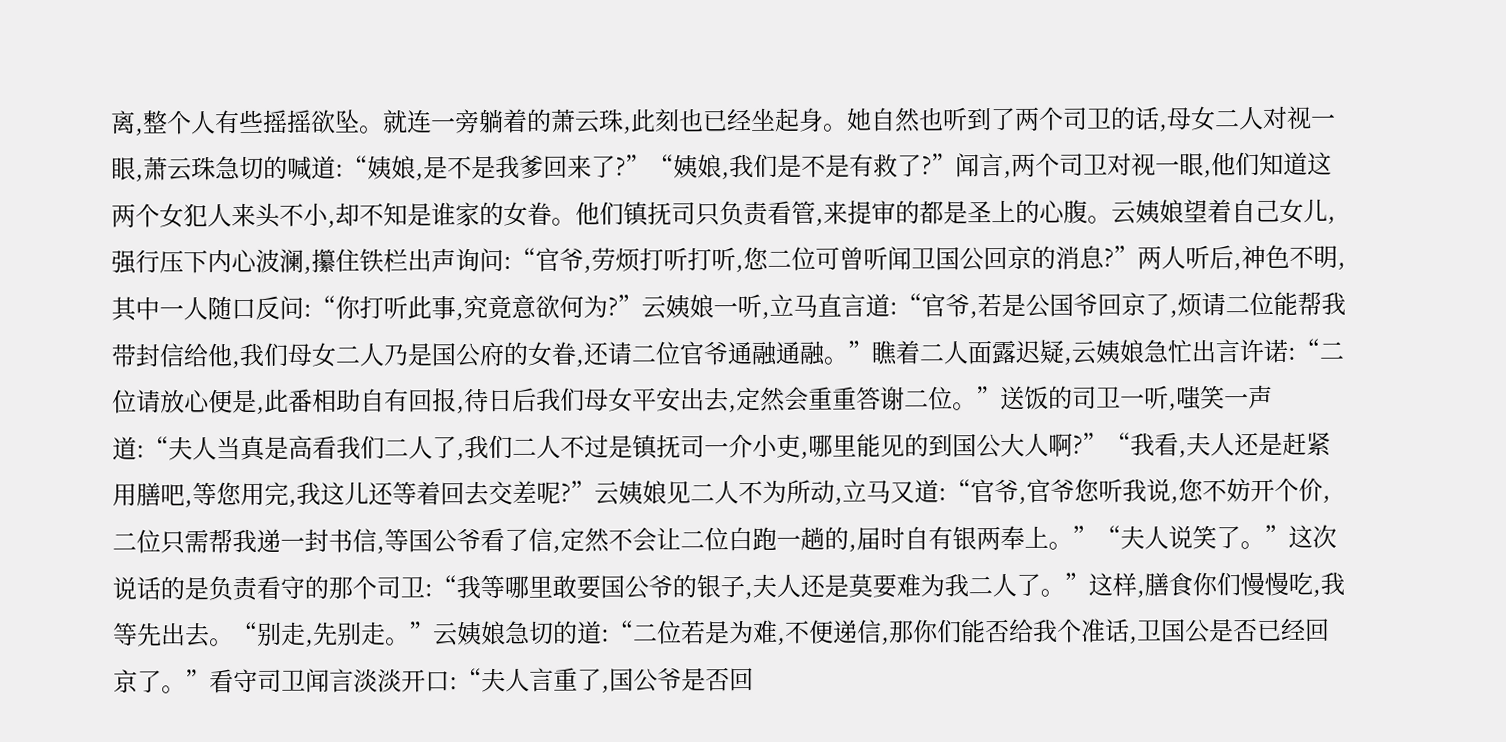离,整个人有些摇摇欲坠。就连一旁躺着的萧云珠,此刻也已经坐起身。她自然也听到了两个司卫的话,母女二人对视一眼,萧云珠急切的喊道:“姨娘,是不是我爹回来了?”“姨娘,我们是不是有救了?”闻言,两个司卫对视一眼,他们知道这两个女犯人来头不小,却不知是谁家的女眷。他们镇抚司只负责看管,来提审的都是圣上的心腹。云姨娘望着自己女儿,强行压下内心波澜,攥住铁栏出声询问:“官爷,劳烦打听打听,您二位可曾听闻卫国公回京的消息?”两人听后,神色不明,其中一人随口反问:“你打听此事,究竟意欲何为?”云姨娘一听,立马直言道:“官爷,若是公国爷回京了,烦请二位能帮我带封信给他,我们母女二人乃是国公府的女眷,还请二位官爷通融通融。”瞧着二人面露迟疑,云姨娘急忙出言许诺:“二位请放心便是,此番相助自有回报,待日后我们母女平安出去,定然会重重答谢二位。”送饭的司卫一听,嗤笑一声道:“夫人当真是高看我们二人了,我们二人不过是镇抚司一介小吏,哪里能见的到国公大人啊?”“我看,夫人还是赶紧用膳吧,等您用完,我这儿还等着回去交差呢?”云姨娘见二人不为所动,立马又道:“官爷,官爷您听我说,您不妨开个价,二位只需帮我递一封书信,等国公爷看了信,定然不会让二位白跑一趟的,届时自有银两奉上。”“夫人说笑了。”这次说话的是负责看守的那个司卫:“我等哪里敢要国公爷的银子,夫人还是莫要难为我二人了。”这样,膳食你们慢慢吃,我等先出去。“别走,先别走。”云姨娘急切的道:“二位若是为难,不便递信,那你们能否给我个准话,卫国公是否已经回京了。”看守司卫闻言淡淡开口:“夫人言重了,国公爷是否回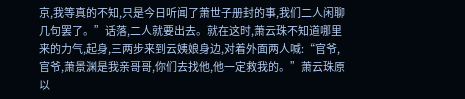京,我等真的不知,只是今日听闻了萧世子册封的事,我们二人闲聊几句罢了。”话落,二人就要出去。就在这时,萧云珠不知道哪里来的力气,起身,三两步来到云姨娘身边,对着外面两人喊:“官爷,官爷,萧景渊是我亲哥哥,你们去找他,他一定救我的。”萧云珠原以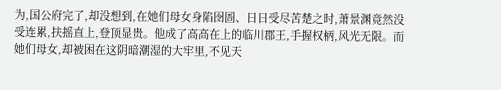为,国公府完了,却没想到,在她们母女身陷囹圄、日日受尽苦楚之时,萧景渊竟然没受连累,扶摇直上,登顶显贵。他成了高高在上的临川郡王,手握权柄,风光无限。而她们母女,却被困在这阴暗潮湿的大牢里,不见天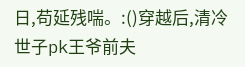日,苟延残喘。:()穿越后,清冷世子pk王爷前夫